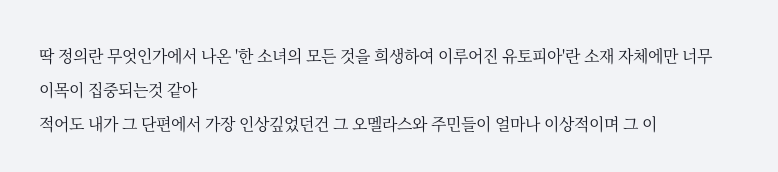딱 정의란 무엇인가에서 나온 '한 소녀의 모든 것을 희생하여 이루어진 유토피아'란 소재 자체에만 너무 이목이 집중되는것 같아
적어도 내가 그 단편에서 가장 인상깊었던건 그 오멜라스와 주민들이 얼마나 이상적이며 그 이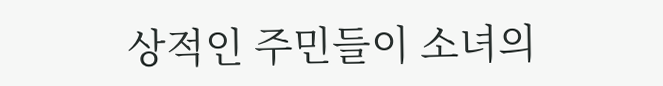상적인 주민들이 소녀의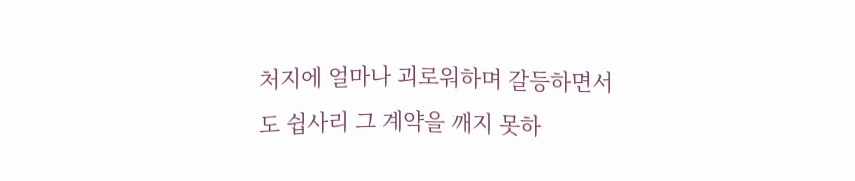처지에 얼마나 괴로워하며 갈등하면서도 쉽사리 그 계약을 깨지 못하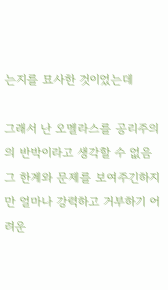는지를 묘사한 것이었는데

그래서 난 오멜라스를 공리주의의 반박이라고 생각할 수 없음 그 한계와 문제를 보여주긴하지만 얼마나 강력하고 거부하기 어려운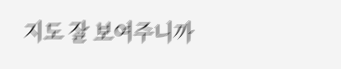지도 잘 보여주니까